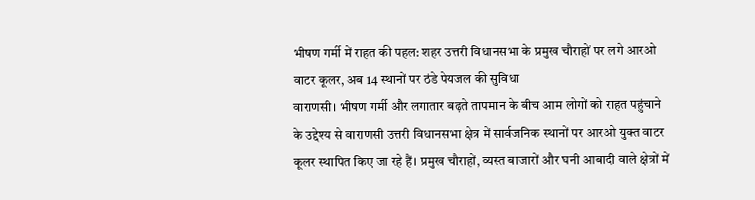भीषण गर्मी में राहत की पहल: शहर उत्तरी विधानसभा के प्रमुख चौराहों पर लगे आरओ वाटर कूलर, अब 14 स्थानों पर ठंडे पेयजल की सुविधा
वाराणसी। भीषण गर्मी और लगातार बढ़ते तापमान के बीच आम लोगों को राहत पहुंचाने के उद्देश्य से वाराणसी उत्तरी विधानसभा क्षेत्र में सार्वजनिक स्थानों पर आरओ युक्त वाटर कूलर स्थापित किए जा रहे हैं। प्रमुख चौराहों, व्यस्त बाजारों और घनी आबादी वाले क्षेत्रों में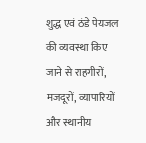शुद्ध एवं ठंडे पेयजल की व्यवस्था किए जाने से राहगीरों, मजदूरों, व्यापारियों और स्थानीय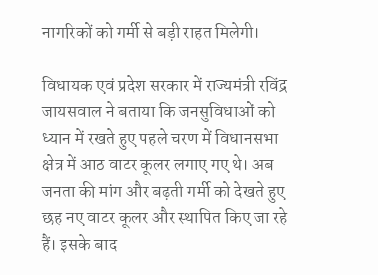नागरिकों को गर्मी से बड़ी राहत मिलेगी।

विधायक एवं प्रदेश सरकार में राज्यमंत्री रविंद्र जायसवाल ने बताया कि जनसुविधाओं को ध्यान में रखते हुए पहले चरण में विधानसभा क्षेत्र में आठ वाटर कूलर लगाए गए थे। अब जनता की मांग और बढ़ती गर्मी को देखते हुए छह नए वाटर कूलर और स्थापित किए जा रहे हैं। इसके बाद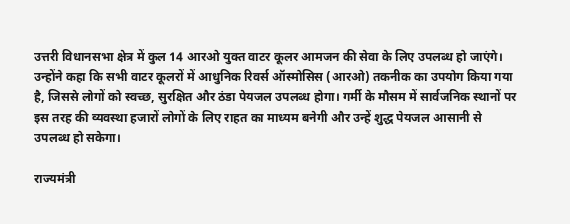उत्तरी विधानसभा क्षेत्र में कुल 14 आरओ युक्त वाटर कूलर आमजन की सेवा के लिए उपलब्ध हो जाएंगे।
उन्होंने कहा कि सभी वाटर कूलरों में आधुनिक रिवर्स ऑस्मोसिस (आरओ) तकनीक का उपयोग किया गया है, जिससे लोगों को स्वच्छ, सुरक्षित और ठंडा पेयजल उपलब्ध होगा। गर्मी के मौसम में सार्वजनिक स्थानों पर इस तरह की व्यवस्था हजारों लोगों के लिए राहत का माध्यम बनेगी और उन्हें शुद्ध पेयजल आसानी से उपलब्ध हो सकेगा।

राज्यमंत्री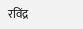रविंद्र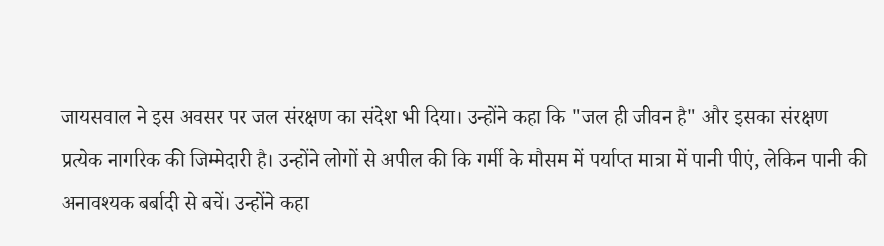जायसवाल ने इस अवसर पर जल संरक्षण का संदेश भी दिया। उन्होंने कहा कि "जल ही जीवन है" और इसका संरक्षण प्रत्येक नागरिक की जिम्मेदारी है। उन्होंने लोगों से अपील की कि गर्मी के मौसम में पर्याप्त मात्रा में पानी पीएं, लेकिन पानी की अनावश्यक बर्बादी से बचें। उन्होंने कहा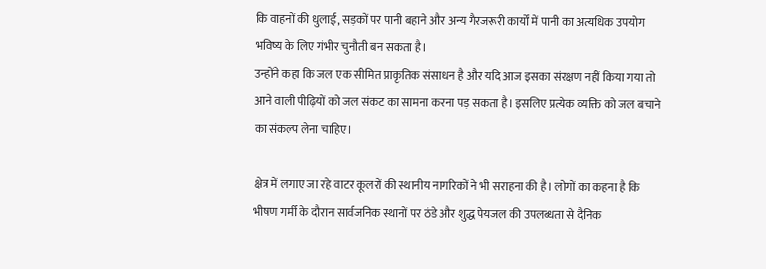कि वाहनों की धुलाई, सड़कों पर पानी बहाने और अन्य गैरजरूरी कार्यों में पानी का अत्यधिक उपयोग भविष्य के लिए गंभीर चुनौती बन सकता है।
उन्होंने कहा कि जल एक सीमित प्राकृतिक संसाधन है और यदि आज इसका संरक्षण नहीं किया गया तो आने वाली पीढ़ियों को जल संकट का सामना करना पड़ सकता है। इसलिए प्रत्येक व्यक्ति को जल बचाने का संकल्प लेना चाहिए।

क्षेत्र में लगाए जा रहे वाटर कूलरों की स्थानीय नागरिकों ने भी सराहना की है। लोगों का कहना है कि भीषण गर्मी के दौरान सार्वजनिक स्थानों पर ठंडे और शुद्ध पेयजल की उपलब्धता से दैनिक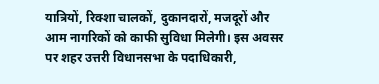यात्रियों, रिक्शा चालकों, दुकानदारों, मजदूरों और आम नागरिकों को काफी सुविधा मिलेगी। इस अवसर पर शहर उत्तरी विधानसभा के पदाधिकारी,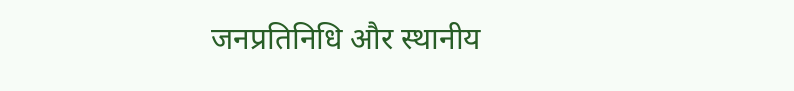जनप्रतिनिधि और स्थानीय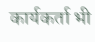कार्यकर्ता भी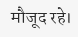मौजूद रहे।